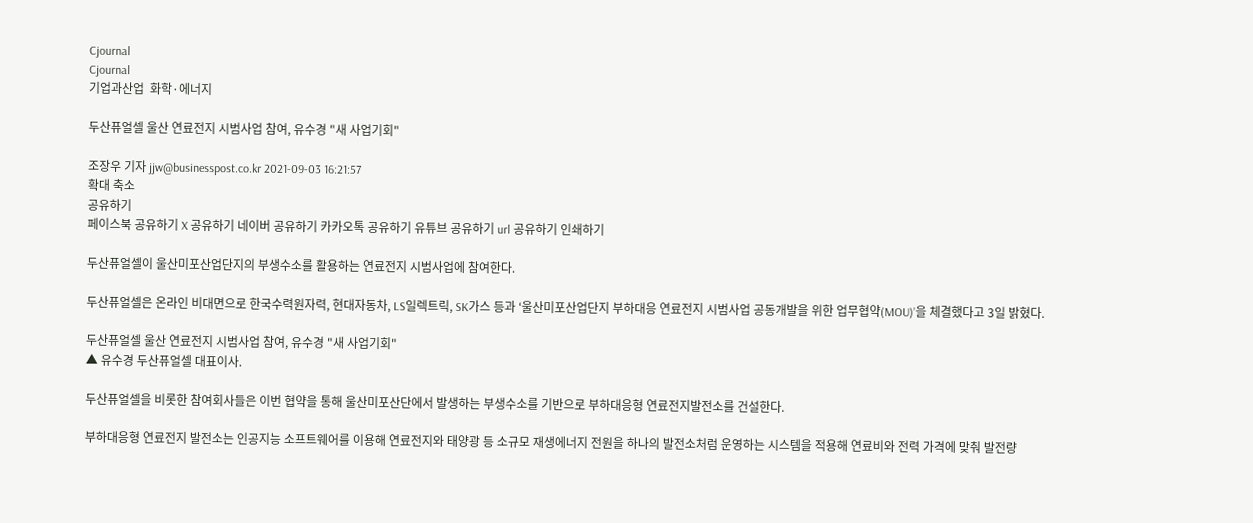Cjournal
Cjournal
기업과산업  화학·에너지

두산퓨얼셀 울산 연료전지 시범사업 참여, 유수경 "새 사업기회"

조장우 기자 jjw@businesspost.co.kr 2021-09-03 16:21:57
확대 축소
공유하기
페이스북 공유하기 X 공유하기 네이버 공유하기 카카오톡 공유하기 유튜브 공유하기 url 공유하기 인쇄하기

두산퓨얼셀이 울산미포산업단지의 부생수소를 활용하는 연료전지 시범사업에 참여한다.

두산퓨얼셀은 온라인 비대면으로 한국수력원자력, 현대자동차, LS일렉트릭, SK가스 등과 ‘울산미포산업단지 부하대응 연료전지 시범사업 공동개발을 위한 업무협약(MOU)’을 체결했다고 3일 밝혔다.

두산퓨얼셀 울산 연료전지 시범사업 참여, 유수경 "새 사업기회"
▲ 유수경 두산퓨얼셀 대표이사.

두산퓨얼셀을 비롯한 참여회사들은 이번 협약을 통해 울산미포산단에서 발생하는 부생수소를 기반으로 부하대응형 연료전지발전소를 건설한다.

부하대응형 연료전지 발전소는 인공지능 소프트웨어를 이용해 연료전지와 태양광 등 소규모 재생에너지 전원을 하나의 발전소처럼 운영하는 시스템을 적용해 연료비와 전력 가격에 맞춰 발전량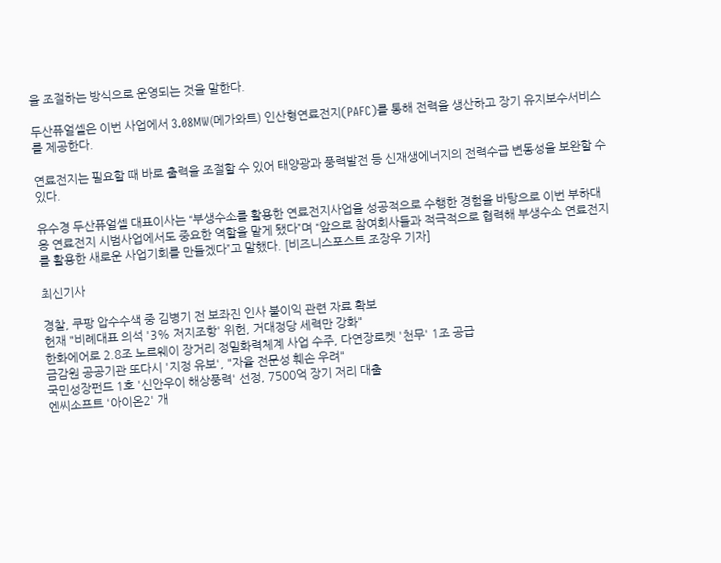을 조절하는 방식으로 운영되는 것을 말한다.

두산퓨얼셀은 이번 사업에서 3.08MW(메가와트) 인산형연료전지(PAFC)를 통해 전력을 생산하고 장기 유지보수서비스를 제공한다.

연료전지는 필요할 때 바로 출력을 조절할 수 있어 태양광과 풍력발전 등 신재생에너지의 전력수급 변동성을 보완할 수 있다.

유수경 두산퓨얼셀 대표이사는 “부생수소를 활용한 연료전지사업을 성공적으로 수행한 경험을 바탕으로 이번 부하대응 연료전지 시범사업에서도 중요한 역할을 맡게 됐다”며 “앞으로 참여회사들과 적극적으로 협력해 부생수소 연료전지를 활용한 새로운 사업기회를 만들겠다”고 말했다. [비즈니스포스트 조장우 기자]

최신기사

경찰, 쿠팡 압수수색 중 김병기 전 보좌진 인사 불이익 관련 자료 확보
헌재 "비례대표 의석 '3% 저지조항' 위헌, 거대정당 세력만 강화"
한화에어로 2.8조 노르웨이 장거리 정밀화력체계 사업 수주, 다연장로켓 '천무' 1조 공급
금감원 공공기관 또다시 '지정 유보', "자율 전문성 훼손 우려"
국민성장펀드 1호 '신안우이 해상풍력' 선정, 7500억 장기 저리 대출
엔씨소프트 '아이온2' 개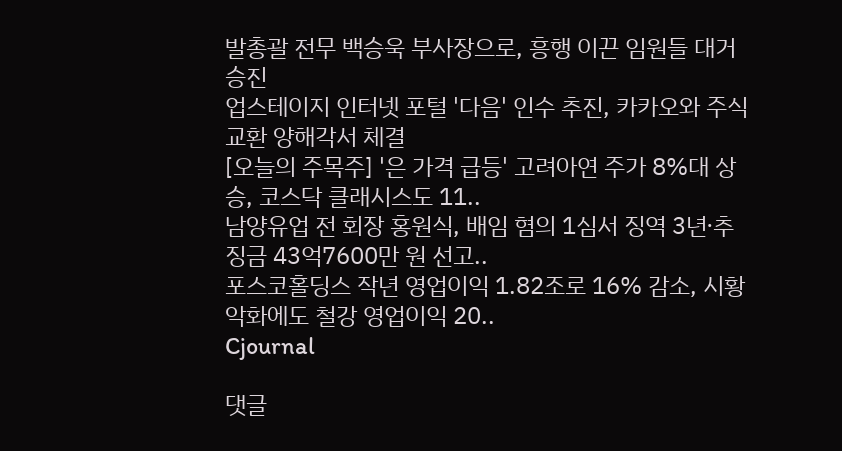발총괄 전무 백승욱 부사장으로, 흥행 이끈 임원들 대거 승진
업스테이지 인터넷 포털 '다음' 인수 추진, 카카오와 주식교환 양해각서 체결
[오늘의 주목주] '은 가격 급등' 고려아연 주가 8%대 상승, 코스닥 클래시스도 11..
남양유업 전 회장 홍원식, 배임 혐의 1심서 징역 3년ᐧ추징금 43억7600만 원 선고..
포스코홀딩스 작년 영업이익 1.82조로 16% 감소, 시황 악화에도 철강 영업이익 20..
Cjournal

댓글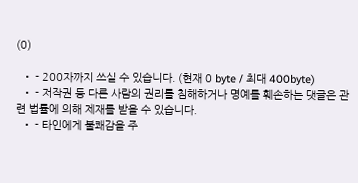(0)

  • - 200자까지 쓰실 수 있습니다. (현재 0 byte / 최대 400byte)
  • - 저작권 등 다른 사람의 권리를 침해하거나 명예를 훼손하는 댓글은 관련 법률에 의해 제재를 받을 수 있습니다.
  • - 타인에게 불쾌감을 주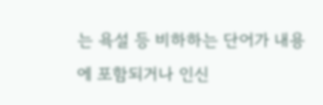는 욕설 등 비하하는 단어가 내용에 포함되거나 인신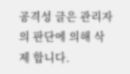공격성 글은 관리자의 판단에 의해 삭제 합니다.